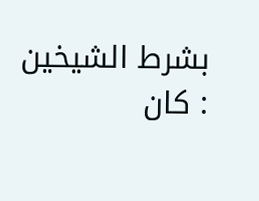بشرط الشيخين : كان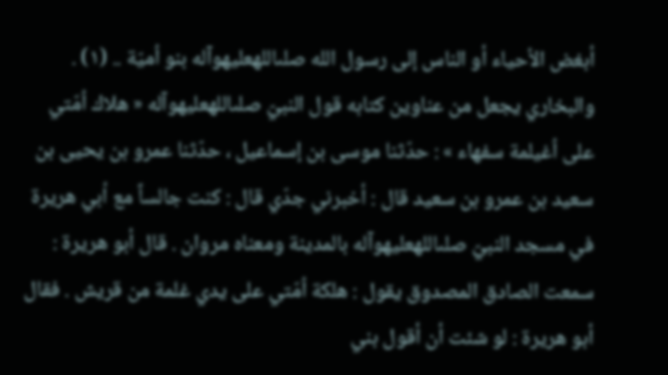أبغض الأحياء أو الناس إلى رسول الله صلىاللهعليهوآله بنو اُميّة .. (١) .
والبخاري يجعل من عناوين كتابه قول النبيّ صلىاللهعليهوآله « هلاك اُمّتي على اُغيلمة سفهاء » : حدّثنا موسى بن إسماعيل ، حدّثنا عمرو بن يحيى بن سعيد بن عمرو بن سعيد قال : أخبرني جدّي قال : كنت جالساً مع أبي هريرة في مسجد النبيّ صلىاللهعليهوآله بالمدينة ومعناه مروان . قال أبو هريرة : سمعت الصادق المصدوق يقول : هلكة اُمّتي على يدي غلمة من قريش . فقال أبو هريرة : لو شئت أن أقول بني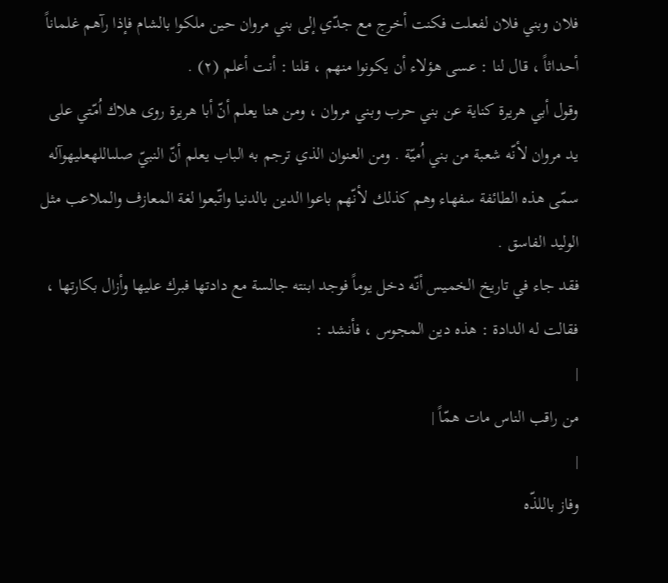فلان وبني فلان لفعلت فكنت أخرج مع جدّي إلى بني مروان حين ملكوا بالشام فإذا رآهم غلماناً أحداثاً ، قال لنا : عسى هؤلاء أن يكونوا منهم ، قلنا : أنت أعلم (٢) .
وقول أبي هريرة كناية عن بني حرب وبني مروان ، ومن هنا يعلم أنّ أبا هريرة روى هلاك اُمّتي على يد مروان لأنّه شعبة من بني اُميّة . ومن العنوان الذي ترجم به الباب يعلم أنّ النبيّ صلىاللهعليهوآله سمّى هذه الطائفة سفهاء وهم كذلك لأنّهم باعوا الدين بالدنيا واتّبعوا لغة المعازف والملاعب مثل الوليد الفاسق .
فقد جاء في تاريخ الخميس أنّه دخل يوماً فوجد ابنته جالسة مع دادتها فبرك عليها وأزال بكارتها ، فقالت له الدادة : هذه دين المجوس ، فأنشد :
|
من راقب الناس مات همّاً |
|
وفاز باللذّه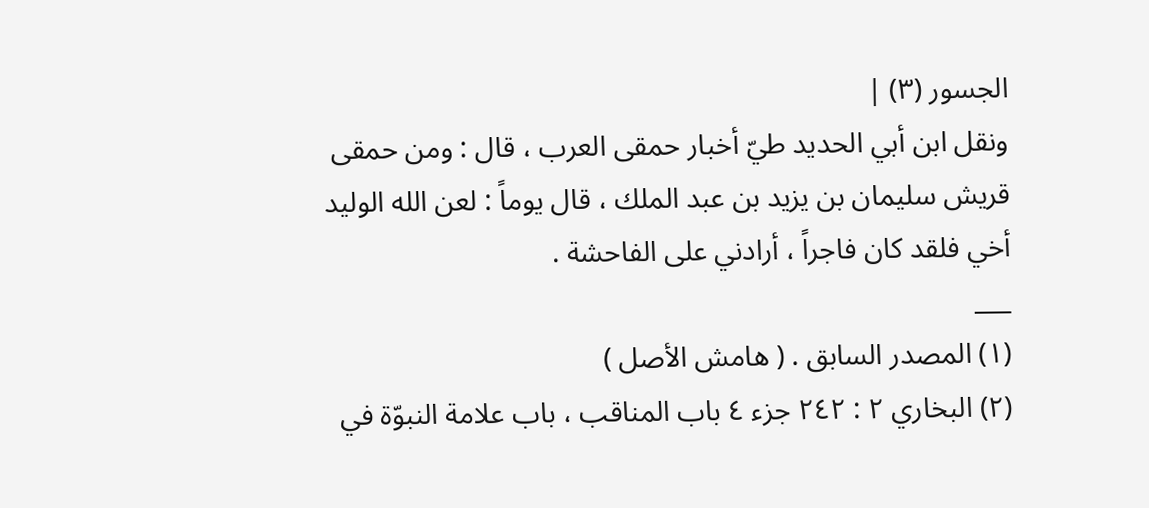الجسور (٣) |
ونقل ابن أبي الحديد طيّ أخبار حمقى العرب ، قال : ومن حمقى قريش سليمان بن يزيد بن عبد الملك ، قال يوماً : لعن الله الوليد أخي فلقد كان فاجراً ، أرادني على الفاحشة .
___
(١) المصدر السابق . ( هامش الأصل )
(٢) البخاري ٢ : ٢٤٢ جزء ٤ باب المناقب ، باب علامة النبوّة في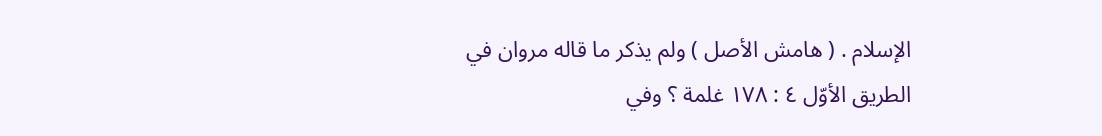الإسلام . ( هامش الأصل ) ولم يذكر ما قاله مروان في الطريق الأوّل ٤ : ١٧٨ غلمة ؟ وفي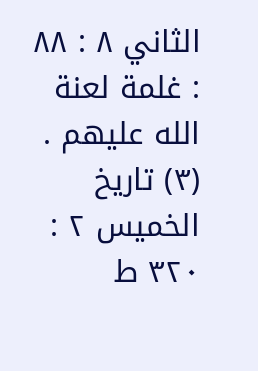الثاني ٨ : ٨٨ : غلمة لعنة الله عليهم .
(٣) تاريخ الخميس ٢ : ٣٢٠ ط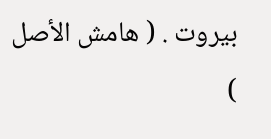بيروت . ( هامش الأصل )